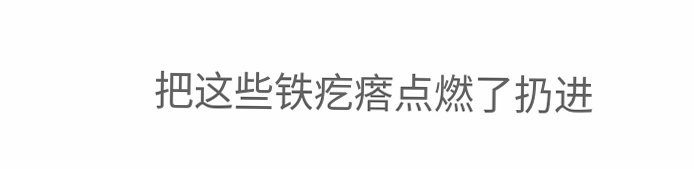把这些铁疙瘩点燃了扔进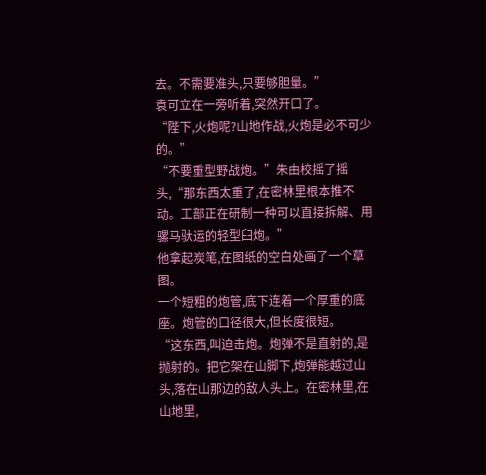去。不需要准头,只要够胆量。”
袁可立在一旁听着,突然开口了。
“陛下,火炮呢?山地作战,火炮是必不可少的。”
“不要重型野战炮。”朱由校摇了摇头,“那东西太重了,在密林里根本推不动。工部正在研制一种可以直接拆解、用骡马驮运的轻型臼炮。”
他拿起炭笔,在图纸的空白处画了一个草图。
一个短粗的炮管,底下连着一个厚重的底座。炮管的口径很大,但长度很短。
“这东西,叫迫击炮。炮弹不是直射的,是抛射的。把它架在山脚下,炮弹能越过山头,落在山那边的敌人头上。在密林里,在山地里,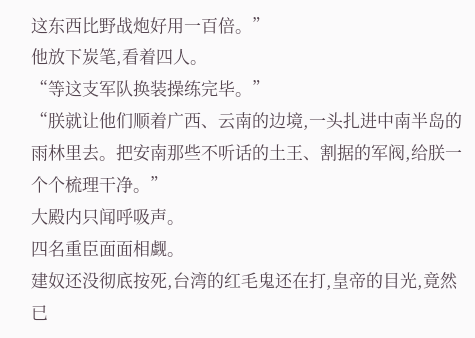这东西比野战炮好用一百倍。”
他放下炭笔,看着四人。
“等这支军队换装操练完毕。”
“朕就让他们顺着广西、云南的边境,一头扎进中南半岛的雨林里去。把安南那些不听话的土王、割据的军阀,给朕一个个梳理干净。”
大殿内只闻呼吸声。
四名重臣面面相觑。
建奴还没彻底按死,台湾的红毛鬼还在打,皇帝的目光,竟然已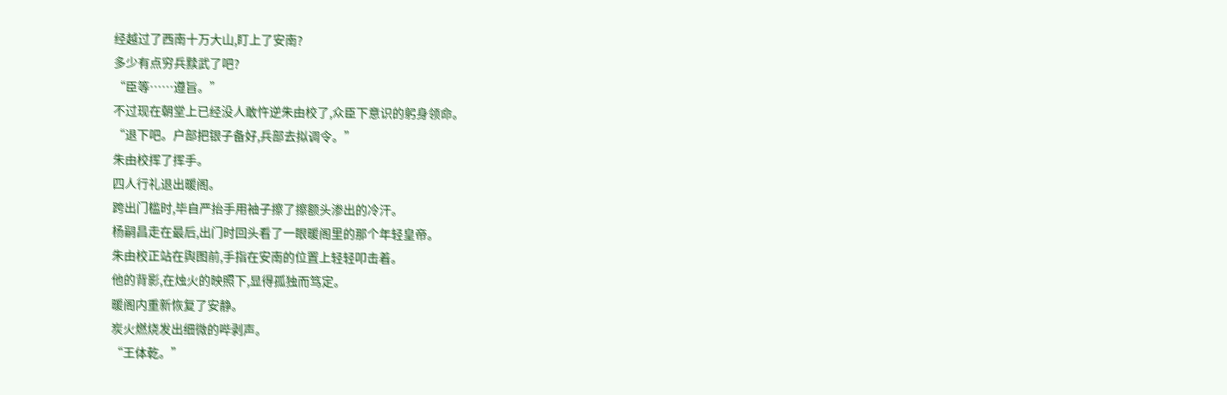经越过了西南十万大山,盯上了安南?
多少有点穷兵黩武了吧?
“臣等……遵旨。”
不过现在朝堂上已经没人敢忤逆朱由校了,众臣下意识的躬身领命。
“退下吧。户部把银子备好,兵部去拟调令。”
朱由校挥了挥手。
四人行礼退出暖阁。
跨出门槛时,毕自严抬手用袖子擦了擦额头渗出的冷汗。
杨嗣昌走在最后,出门时回头看了一眼暖阁里的那个年轻皇帝。
朱由校正站在舆图前,手指在安南的位置上轻轻叩击着。
他的背影,在烛火的映照下,显得孤独而笃定。
暖阁内重新恢复了安静。
炭火燃烧发出细微的哔剥声。
“王体乾。”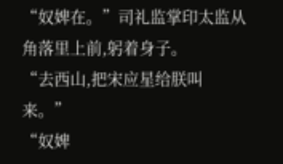“奴婢在。”司礼监掌印太监从角落里上前,躬着身子。
“去西山,把宋应星给朕叫来。”
“奴婢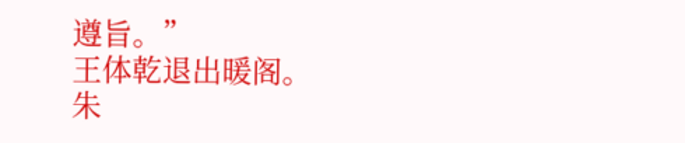遵旨。”
王体乾退出暖阁。
朱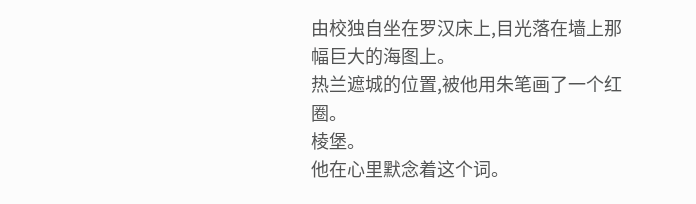由校独自坐在罗汉床上,目光落在墙上那幅巨大的海图上。
热兰遮城的位置,被他用朱笔画了一个红圈。
棱堡。
他在心里默念着这个词。